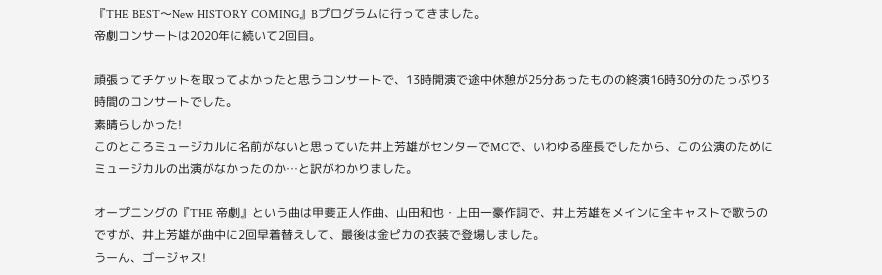『THE BEST〜New HISTORY COMING』Bプログラムに行ってきました。
帝劇コンサートは2020年に続いて2回目。

頑張ってチケットを取ってよかったと思うコンサートで、13時開演で途中休憩が25分あったものの終演16時30分のたっぷり3時間のコンサートでした。
素晴らしかった!
このところミュージカルに名前がないと思っていた井上芳雄がセンターでMCで、いわゆる座長でしたから、この公演のためにミュージカルの出演がなかったのか…と訳がわかりました。

オープニングの『THE 帝劇』という曲は甲斐正人作曲、山田和也・上田一豪作詞で、井上芳雄をメインに全キャストで歌うのですが、井上芳雄が曲中に2回早着替えして、最後は金ピカの衣装で登場しました。
うーん、ゴージャス!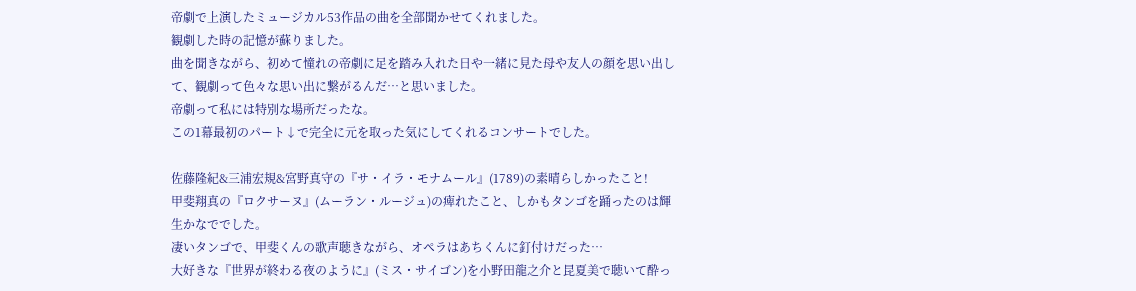帝劇で上演したミュージカル53作品の曲を全部聞かせてくれました。
観劇した時の記憶が蘇りました。
曲を聞きながら、初めて憧れの帝劇に足を踏み入れた日や一緒に見た母や友人の顔を思い出して、観劇って色々な思い出に繋がるんだ…と思いました。
帝劇って私には特別な場所だったな。
この1幕最初のパート↓で完全に元を取った気にしてくれるコンサートでした。

佐藤隆紀&三浦宏規&宮野真守の『サ・イラ・モナムール』(1789)の素晴らしかったこと!
甲斐翔真の『ロクサーヌ』(ムーラン・ルージュ)の痺れたこと、しかもタンゴを踊ったのは輝生かなででした。
凄いタンゴで、甲斐くんの歌声聴きながら、オペラはあちくんに釘付けだった…
大好きな『世界が終わる夜のように』(ミス・サイゴン)を小野田龍之介と昆夏美で聴いて酔っ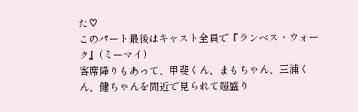た♡
このパート最後はキャスト全員で『ランベス・ウォーク』(ミーマイ)
客席降りもあって、甲斐くん、まもちゃん、三浦くん、健ちゃんを間近で見られて超盛り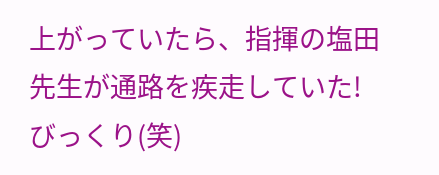上がっていたら、指揮の塩田先生が通路を疾走していた!
びっくり(笑)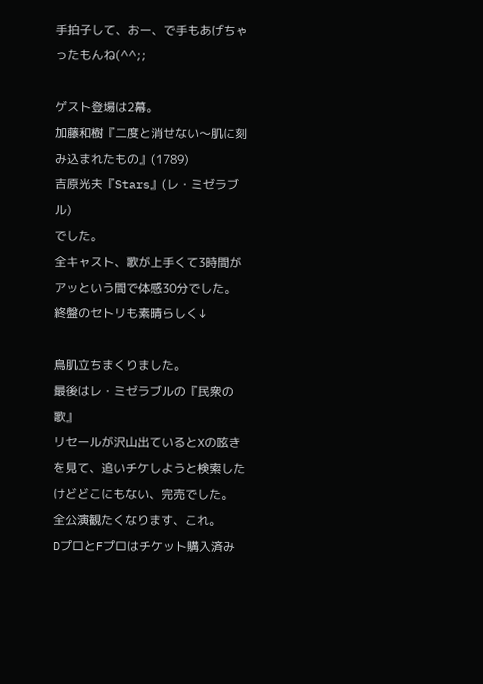手拍子して、おー、で手もあげちゃったもんね(^^;;

ゲスト登場は2幕。
加藤和樹『二度と消せない〜肌に刻み込まれたもの』(1789)
吉原光夫『Stars』(レ・ミゼラブル)
でした。
全キャスト、歌が上手くて3時間がアッという間で体感30分でした。
終盤のセトリも素晴らしく↓

鳥肌立ちまくりました。
最後はレ・ミゼラブルの『民衆の歌』
リセールが沢山出ているとXの呟きを見て、追いチケしようと検索したけどどこにもない、完売でした。
全公演観たくなります、これ。
DプロとFプロはチケット購入済み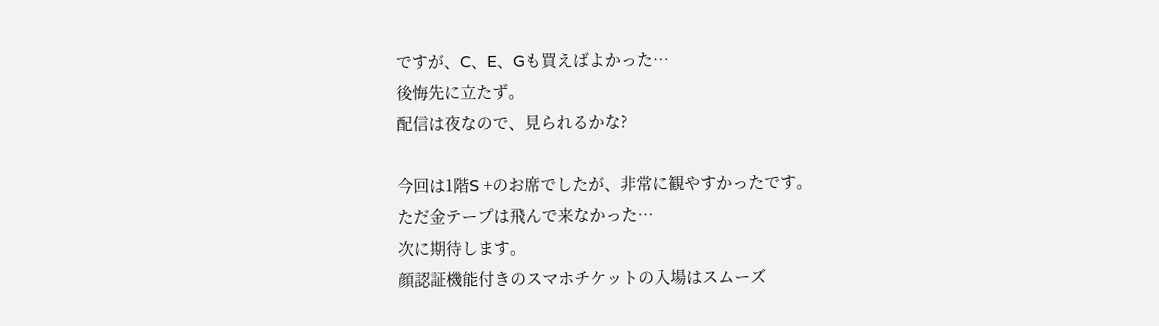ですが、C、E、Gも買えばよかった…
後悔先に立たず。
配信は夜なので、見られるかな?

今回は1階S +のお席でしたが、非常に観やすかったです。
ただ金テープは飛んで来なかった…
次に期待します。
顔認証機能付きのスマホチケットの入場はスムーズ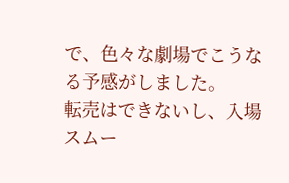で、色々な劇場でこうなる予感がしました。
転売はできないし、入場スムー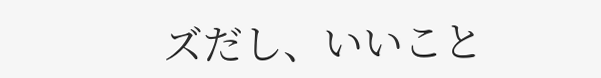ズだし、いいこと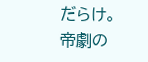だらけ。
帝劇の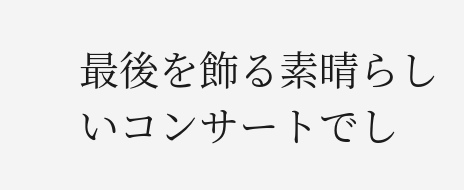最後を飾る素晴らしいコンサートでし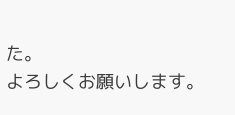た。
よろしくお願いします。